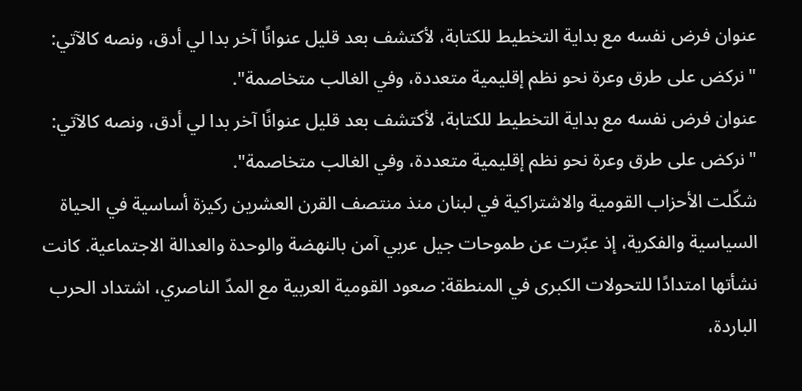عنوان فرض نفسه مع بداية التخطيط للكتابة، لأكتشف بعد قليل عنوانًا آخر بدا لي أدق، ونصه كالآتي: "نركض على طرق وعرة نحو نظم إقليمية متعددة، وفي الغالب متخاصمة".
عنوان فرض نفسه مع بداية التخطيط للكتابة، لأكتشف بعد قليل عنوانًا آخر بدا لي أدق، ونصه كالآتي: "نركض على طرق وعرة نحو نظم إقليمية متعددة، وفي الغالب متخاصمة".
شكّلت الأحزاب القومية والاشتراكية في لبنان منذ منتصف القرن العشرين ركيزة أساسية في الحياة السياسية والفكرية، إذ عبّرت عن طموحات جيل عربي آمن بالنهضة والوحدة والعدالة الاجتماعية. كانت نشأتها امتدادًا للتحولات الكبرى في المنطقة: صعود القومية العربية مع المدّ الناصري، اشتداد الحرب الباردة،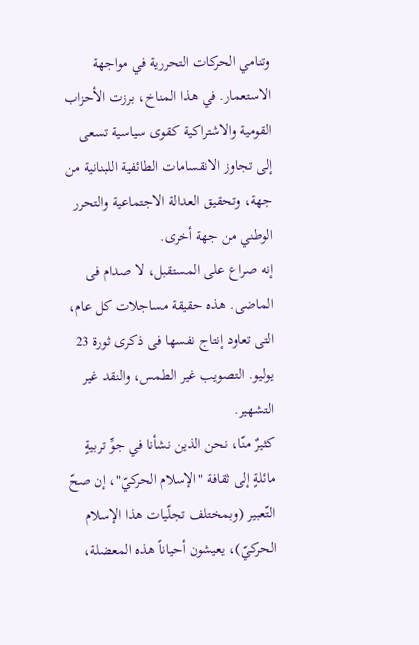وتنامي الحركات التحررية في مواجهة الاستعمار. في هذا المناخ، برزت الأحزاب القومية والاشتراكية كقوى سياسية تسعى إلى تجاوز الانقسامات الطائفية اللبنانية من جهة، وتحقيق العدالة الاجتماعية والتحرر الوطني من جهة أخرى.
إنه صراع على المستقبل، لا صدام فى الماضى. هذه حقيقة مساجلات كل عام، التى تعاود إنتاج نفسها فى ذكرى ثورة 23 يوليو. التصويب غير الطمس، والنقد غير التشهير.
كثيرٌ منّا، نحن الذين نشأنا في جوِّ تربيةٍ مائلةٍ إلى ثقافة "الإسلام الحركيّ"، إن صحّ التّعبير (وبمختلف تجلّيات هذا الإسلام الحركيّ)، يعيشون أحياناً هذه المعضلة،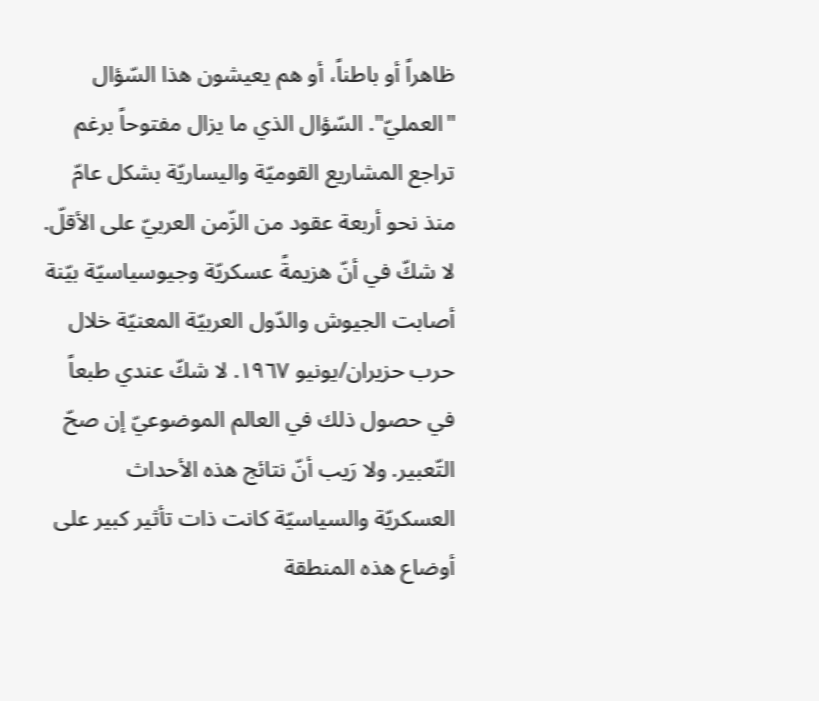ظاهراً أو باطناً، أو هم يعيشون هذا السّؤال "العمليّ". السّؤال الذي ما يزال مفتوحاً برغم تراجع المشاريع القوميّة واليساريّة بشكل عامّ منذ نحو أربعة عقود من الزّمن العربيّ على الأقلّ.
لا شكّ في أنّ هزيمةً عسكريّة وجيوسياسيّة بيّنة أصابت الجيوش والدّول العربيّة المعنيّة خلال حرب حزيران/يونيو ١٩٦٧. لا شكّ عندي طبعاً في حصول ذلك في العالم الموضوعيّ إن صحّ التّعبير. ولا رَيب أنّ نتائج هذه الأحداث العسكريّة والسياسيّة كانت ذات تأثير كبير على أوضاع هذه المنطقة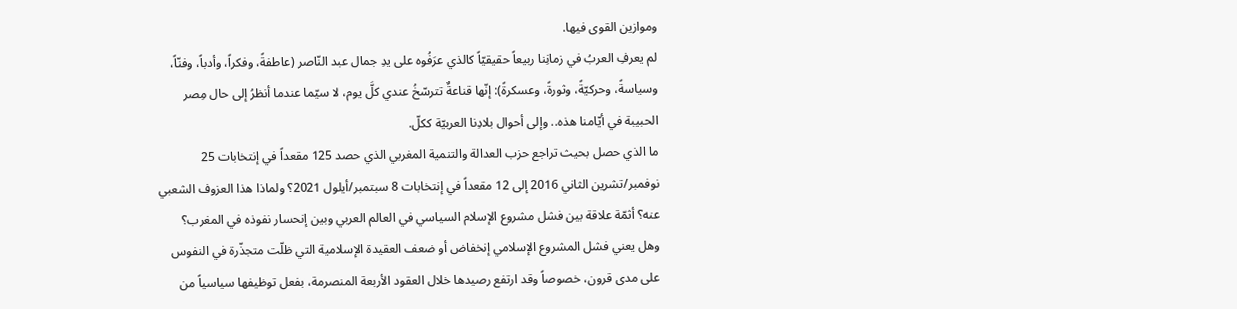وموازين القوى فيها.
لم يعرفِ العربُ في زمانِنا ربيعاً حقيقيّاً كالذي عرَفُوه على يدِ جمال عبد النّاصر (عاطفةً، وفكراً، وأدباً، وفنّاً، وسياسةً، وحركيّةً، وثورةً، وعسكرةً): إنّها قناعةٌ تترسّخُ عندي كلَّ يوم، لا سيّما عندما أنظرُ إلى حال مِصر الحبيبة في أيّامنا هذه.. وإلى أحوال بلادِنا العربيّة ككلّ.
ما الذي حصل بحيث تراجع حزب العدالة والتنمية المغربي الذي حصد 125 مقعداً في إنتخابات 25 نوفمبر/تشرين الثاني 2016 إلى 12 مقعداً في إنتخابات 8 سبتمبر/أيلول 2021؟ ولماذا هذا العزوف الشعبي عنه؟ أثمّة علاقة بين فشل مشروع الإسلام السياسي في العالم العربي وبين إنحسار نفوذه في المغرب؟ وهل يعني فشل المشروع الإسلامي إنخفاض أو ضعف العقيدة الإسلامية التي ظلّت متجذّرة في النفوس على مدى قرون، خصوصاً وقد ارتفع رصيدها خلال العقود الأربعة المنصرمة، بفعل توظيفها سياسياً من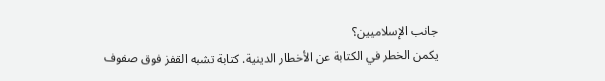جانب الإسلاميين؟
يكمن الخطر في الكتابة عن الأخطار الدينية. كتابة تشبه القفز فوق صفوف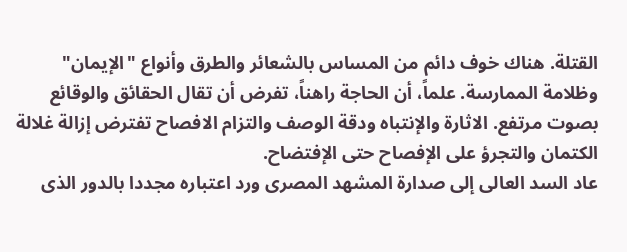القتلة. هناك خوف دائم من المساس بالشعائر والطرق وأنواع "الإيمان" وظلامة الممارسة. علماً، أن الحاجة راهناً، تفرض أن تقال الحقائق والوقائع بصوت مرتفع. الاثارة والإنتباه ودقة الوصف والتزام الافصاح تفترض إزالة غلالة الكتمان والتجرؤ على الإفصاح حتى الإفتضاح.
عاد السد العالى إلى صدارة المشهد المصرى ورد اعتباره مجددا بالدور الذى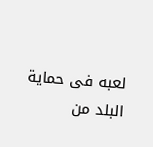لعبه فى حماية البلد من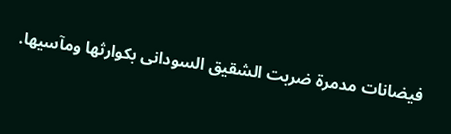فيضانات مدمرة ضربت الشقيق السودانى بكوارثها ومآسيها.